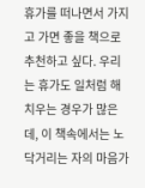휴가를 떠나면서 가지고 가면 좋을 책으로 추천하고 싶다. 우리는 휴가도 일처럼 해치우는 경우가 많은데, 이 책속에서는 노닥거리는 자의 마음가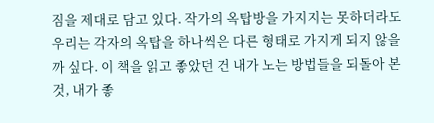짐을 제대로 담고 있다. 작가의 옥탑방을 가지지는 못하더라도 우리는 각자의 옥탑을 하나씩은 다른 형태로 가지게 되지 않을까 싶다. 이 책을 읽고 좋았던 건 내가 노는 방법들을 되돌아 본 것, 내가 좋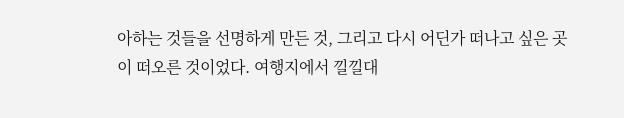아하는 것들을 선명하게 만든 것, 그리고 다시 어딘가 떠나고 싶은 곳이 떠오른 것이었다. 여행지에서 낄낄대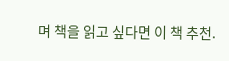며 책을 읽고 싶다면 이 책 추천.